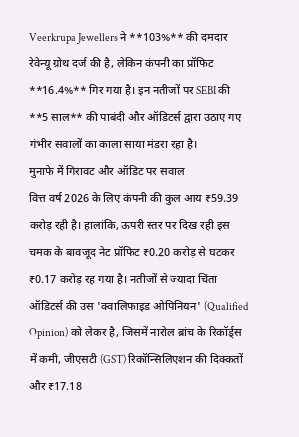Veerkrupa Jewellers ने **103%** की दमदार रेवेन्यू ग्रोथ दर्ज की है, लेकिन कंपनी का प्रॉफिट **16.4%** गिर गया है। इन नतीजों पर SEBI की **5 साल** की पाबंदी और ऑडिटर्स द्वारा उठाए गए गंभीर सवालों का काला साया मंडरा रहा है।
मुनाफे में गिरावट और ऑडिट पर सवाल
वित्त वर्ष 2026 के लिए कंपनी की कुल आय ₹59.39 करोड़ रही है। हालांकि, ऊपरी स्तर पर दिख रही इस चमक के बावजूद नेट प्रॉफिट ₹0.20 करोड़ से घटकर ₹0.17 करोड़ रह गया है। नतीजों से ज्यादा चिंता ऑडिटर्स की उस 'क्वालिफाइड ओपिनियन' (Qualified Opinion) को लेकर है, जिसमें नारोल ब्रांच के रिकॉर्ड्स में कमी, जीएसटी (GST) रिकॉन्सिलिएशन की दिक्कतों और ₹17.18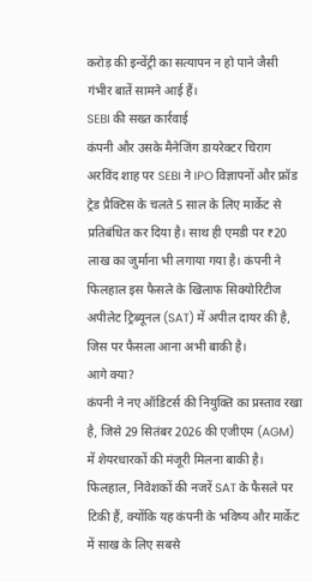करोड़ की इन्वेंट्री का सत्यापन न हो पाने जैसी गंभीर बातें सामने आई हैं।
SEBI की सख्त कार्रवाई
कंपनी और उसके मैनेजिंग डायरेक्टर चिराग अरविंद शाह पर SEBI ने IPO विज्ञापनों और फ्रॉड ट्रेड प्रैक्टिस के चलते 5 साल के लिए मार्केट से प्रतिबंधित कर दिया है। साथ ही एमडी पर ₹20 लाख का जुर्माना भी लगाया गया है। कंपनी ने फिलहाल इस फैसले के खिलाफ सिक्योरिटीज अपीलेट ट्रिब्यूनल (SAT) में अपील दायर की है, जिस पर फैसला आना अभी बाकी है।
आगे क्या?
कंपनी ने नए ऑडिटर्स की नियुक्ति का प्रस्ताव रखा है, जिसे 29 सितंबर 2026 की एजीएम (AGM) में शेयरधारकों की मंजूरी मिलना बाकी है। फिलहाल, निवेशकों की नजरें SAT के फैसले पर टिकी हैं, क्योंकि यह कंपनी के भविष्य और मार्केट में साख के लिए सबसे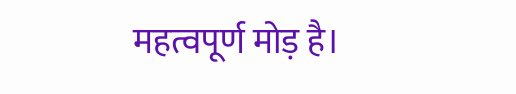महत्वपूर्ण मोड़ है।